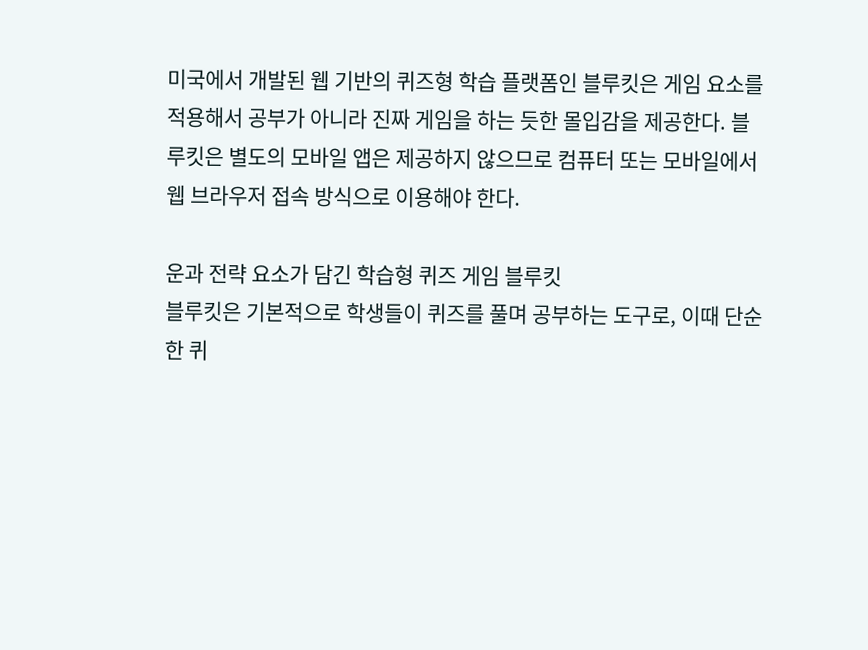미국에서 개발된 웹 기반의 퀴즈형 학습 플랫폼인 블루킷은 게임 요소를 적용해서 공부가 아니라 진짜 게임을 하는 듯한 몰입감을 제공한다. 블루킷은 별도의 모바일 앱은 제공하지 않으므로 컴퓨터 또는 모바일에서 웹 브라우저 접속 방식으로 이용해야 한다.

운과 전략 요소가 담긴 학습형 퀴즈 게임 블루킷
블루킷은 기본적으로 학생들이 퀴즈를 풀며 공부하는 도구로, 이때 단순한 퀴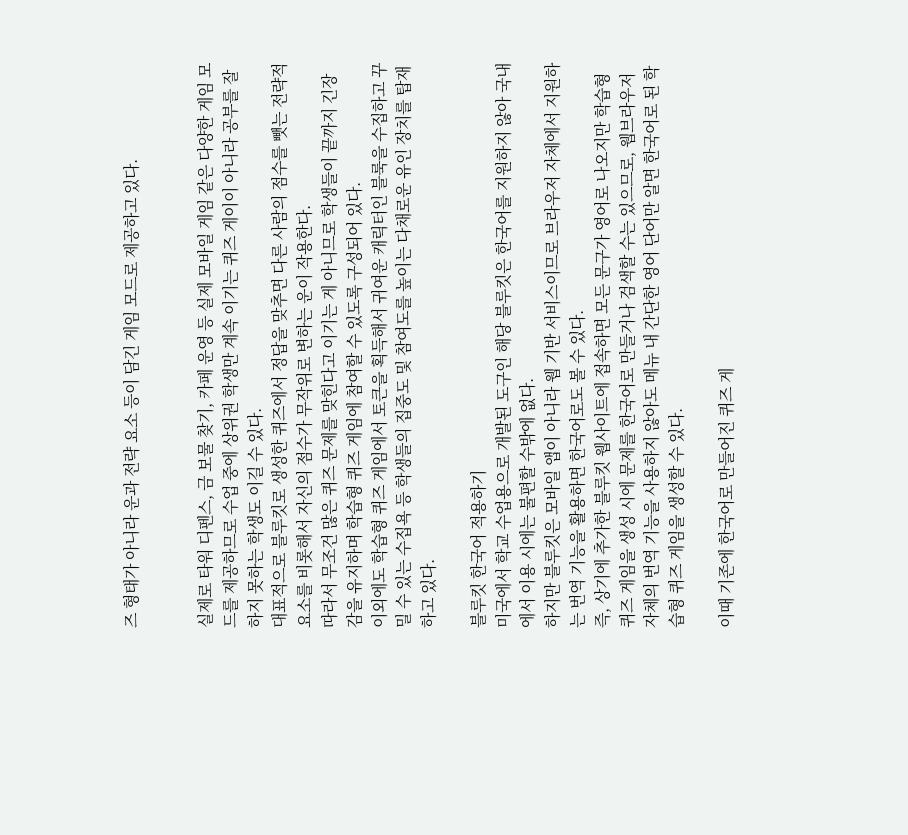즈 형태가 아니라 운과 전략 요소 등이 담긴 게임 모드로 제공하고 있다.


실제로 타워 디펜스, 금 보물 찾기, 카페 운영 등 실제 모바일 게임 같은 다양한 게임 모드를 제공하므로 수업 중에 상위권 학생만 계속 이기는 퀴즈 게이이 아니라 공부를 잘하지 못하는 학생도 이길 수 있다.
대표적으로 블루킷로 생성한 퀴즈에서 정답을 맞추면 다른 사람의 점수를 뺏는 전략적 요소를 비롯해서 자신의 점수가 무작위로 변하는 운이 작용한다.
따라서 무조건 많은 퀴즈 문제를 맞힌다고 이기는 게 아니므로 학생들이 끝까지 긴장감을 유지하며 학습형 퀴즈 게임에 참여할 수 있도록 구성되어 있다.
이외에도 학습형 퀴즈 게임에서 토큰을 획득해서 귀여운 캐릭터인 블룩을 수집하고 꾸밀 수 있는 수집욕 등 학생들의 집중도 및 참여도를 높이는 다채로운 유인 장치를 탑재하고 있다.

블루킷 한국어 적용하기
미국에서 학교 수업용으로 개발된 도구인 해당 블루킷은 한국어를 지원하지 않아 국내에서 이용 시에는 불편할 수밖에 없다.
하지만 블루킷은 모바일 앱이 아니라 웹 기반 서비스이므로 브라우저 자체에서 지원하는 번역 기능을 활용하면 한국어로도 볼 수 있다.
즉, 상기에 추가한 블루킷 웹사이트에 접속하면 모든 문구가 영어로 나오지만 학습형 퀴즈 게임을 생성 시에 문제를 한국어로 만들거나 검색할 수는 있으므로, 웹브라우저 자체의 번역 기능을 사용하지 않아도 메뉴 내 간단한 영어 단어만 알면 한국어로 된 학습형 퀴즈 게임을 생성할 수 있다.

이때 기존에 한국어로 만들어진 퀴즈 게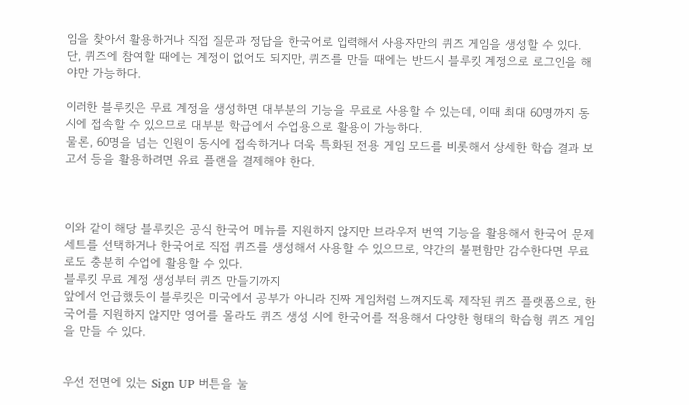임을 찾아서 활용하거나 직접 질문과 정답을 한국어로 입력해서 사용자만의 퀴즈 게임을 생성할 수 있다.
단, 퀴즈에 참여할 때에는 계정이 없어도 되지만, 퀴즈를 만들 때에는 반드시 블루킷 계정으로 로그인을 해야만 가능하다.

이러한 블루킷은 무료 계정을 생성하면 대부분의 기능을 무료로 사용할 수 있는데, 이때 최대 60명까지 동시에 접속할 수 있으므로 대부분 학급에서 수업용으로 활용이 가능하다.
물론, 60명을 넘는 인원이 동시에 접속하거나 더욱 특화된 전용 게임 모드를 비롯해서 상세한 학습 결과 보고서 등을 활용하려면 유료 플랜을 결제해야 한다.



이와 같이 해당 블루킷은 공식 한국어 메뉴를 지원하지 않지만 브라우저 번역 기능을 활용해서 한국어 문제 세트를 선택하거나 한국어로 직접 퀴즈를 생성해서 사용할 수 있으므로, 약간의 불편함만 감수한다면 무료로도 충분히 수업에 활용할 수 있다.
블루킷 무료 계정 생성부터 퀴즈 만들기까지
앞에서 언급했듯이 블루킷은 미국에서 공부가 아니라 진짜 게임처럼 느껴지도록 제작된 퀴즈 플랫폼으로, 한국어를 지원하지 않지만 영어를 몰라도 퀴즈 생성 시에 한국어를 적용해서 다양한 형태의 학습형 퀴즈 게임을 만들 수 있다.


우선 전면에 있는 Sign UP 버튼을 눌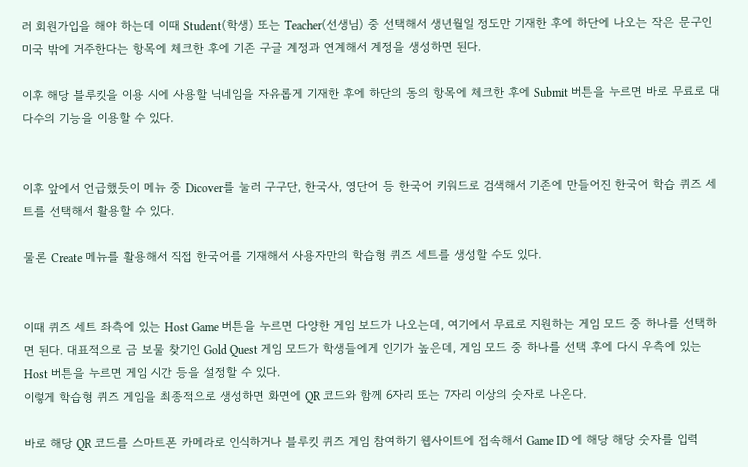러 회원가입을 해야 하는데 이때 Student(학생) 또는 Teacher(선생님) 중 선택해서 생년월일 정도만 기재한 후에 하단에 나오는 작은 문구인 미국 밖에 거주한다는 항목에 체크한 후에 기존 구글 계정과 연계해서 계정을 생성하면 된다.

이후 해당 블루킷을 이용 시에 사용할 닉네임을 자유롭게 기재한 후에 하단의 동의 항목에 체크한 후에 Submit 버튼을 누르면 바로 무료로 대다수의 기능을 이용할 수 있다.


이후 앞에서 언급했듯이 메뉴 중 Dicover를 눌러 구구단, 한국사, 영단어 등 한국어 키워드로 검색해서 기존에 만들어진 한국어 학습 퀴즈 세트를 선택해서 활용할 수 있다.

물론 Create 메뉴를 활용해서 직접 한국어를 기재해서 사용자만의 학습형 퀴즈 세트를 생성할 수도 있다.


이때 퀴즈 세트 좌측에 있는 Host Game 버튼을 누르면 다양한 게임 보드가 나오는데, 여기에서 무료로 지원하는 게임 모드 중 하나를 선택하면 된다. 대표적으로 금 보물 찾기인 Gold Quest 게임 모드가 학생들에게 인기가 높은데, 게임 모드 중 하나를 선택 후에 다시 우측에 있는 Host 버튼을 누르면 게임 시간 등을 설정할 수 있다.
이렇게 학습형 퀴즈 게임을 최종적으로 생성하면 화면에 QR 코드와 함께 6자리 또는 7자리 이상의 숫자로 나온다.

바로 해당 QR 코드를 스마트폰 카메라로 인식하거나 블루킷 퀴즈 게임 참여하기 웹사이트에 접속해서 Game ID 에 해당 해당 숫자를 입력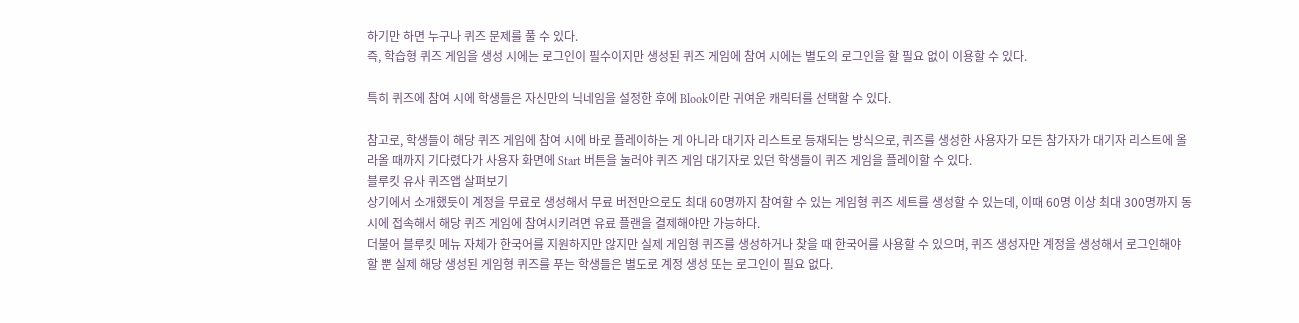하기만 하면 누구나 퀴즈 문제를 풀 수 있다.
즉, 학습형 퀴즈 게임을 생성 시에는 로그인이 필수이지만 생성된 퀴즈 게임에 참여 시에는 별도의 로그인을 할 필요 없이 이용할 수 있다.

특히 퀴즈에 참여 시에 학생들은 자신만의 닉네임을 설정한 후에 Blook이란 귀여운 캐릭터를 선택할 수 있다.

참고로, 학생들이 해당 퀴즈 게임에 참여 시에 바로 플레이하는 게 아니라 대기자 리스트로 등재되는 방식으로, 퀴즈를 생성한 사용자가 모든 참가자가 대기자 리스트에 올라올 때까지 기다렸다가 사용자 화면에 Start 버튼을 눌러야 퀴즈 게임 대기자로 있던 학생들이 퀴즈 게임을 플레이할 수 있다.
블루킷 유사 퀴즈앱 살펴보기
상기에서 소개했듯이 계정을 무료로 생성해서 무료 버전만으로도 최대 60명까지 참여할 수 있는 게임형 퀴즈 세트를 생성할 수 있는데, 이때 60명 이상 최대 300명까지 동시에 접속해서 해당 퀴즈 게임에 참여시키려면 유료 플랜을 결제해야만 가능하다.
더불어 블루킷 메뉴 자체가 한국어를 지원하지만 않지만 실제 게임형 퀴즈를 생성하거나 찾을 때 한국어를 사용할 수 있으며, 퀴즈 생성자만 계정을 생성해서 로그인해야 할 뿐 실제 해당 생성된 게임형 퀴즈를 푸는 학생들은 별도로 계정 생성 또는 로그인이 필요 없다.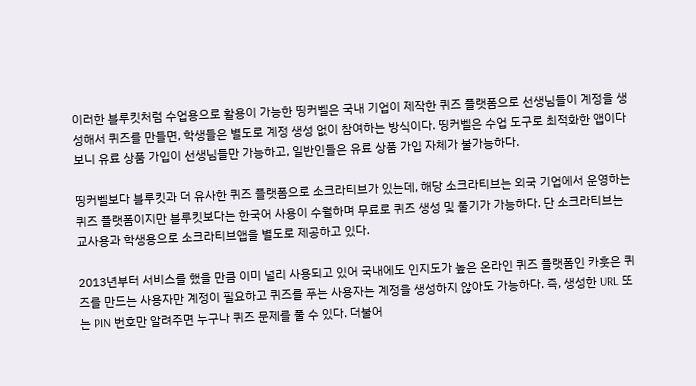이러한 블루킷처럼 수업용으로 활용이 가능한 띵커벨은 국내 기업이 제작한 퀴즈 플랫폼으로 선생님들이 계정을 생성해서 퀴즈를 만들면, 학생들은 별도로 계정 생성 없이 참여하는 방식이다. 띵커벨은 수업 도구로 최적화한 앱이다 보니 유료 상품 가입이 선생님들만 가능하고, 일반인들은 유료 상품 가입 자체가 불가능하다.

띵커벨보다 블루킷과 더 유사한 퀴즈 플랫폼으로 소크라티브가 있는데, 해당 소크라티브는 외국 기업에서 운영하는 퀴즈 플랫폼이지만 블루킷보다는 한국어 사용이 수월하며 무료로 퀴즈 생성 및 풀기가 가능하다. 단 소크라티브는 교사용과 학생용으로 소크라티브앱을 별도로 제공하고 있다.

2013년부터 서비스를 했을 만큼 이미 널리 사용되고 있어 국내에도 인지도가 높은 온라인 퀴즈 플랫폼인 카훗은 퀴즈를 만드는 사용자만 계정이 필요하고 퀴즈를 푸는 사용자는 계정을 생성하지 않아도 가능하다. 즉, 생성한 URL 또는 PIN 번호만 알려주면 누구나 퀴즈 문제를 풀 수 있다. 더불어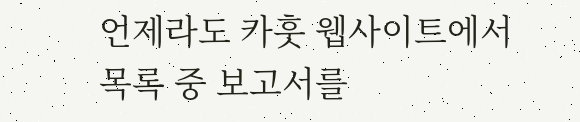언제라도 카훗 웹사이트에서 목록 중 보고서를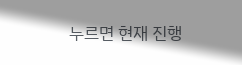누르면 현재 진행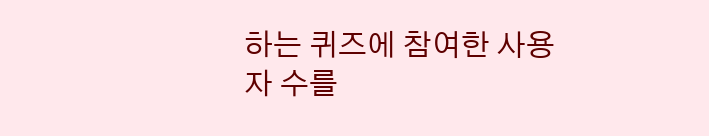하는 퀴즈에 참여한 사용자 수를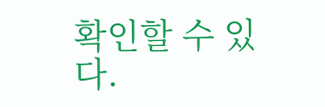확인할 수 있다.